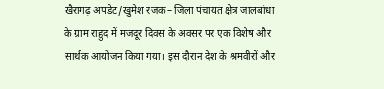खैरागढ़ अपडेट/खुमेश रजक– जिला पंचायत क्षेत्र जालबांधा के ग्राम राहुद में मजदूर दिवस के अवसर पर एक विशेष और सार्थक आयोजन किया गया। इस दौरान देश के श्रमवीरों और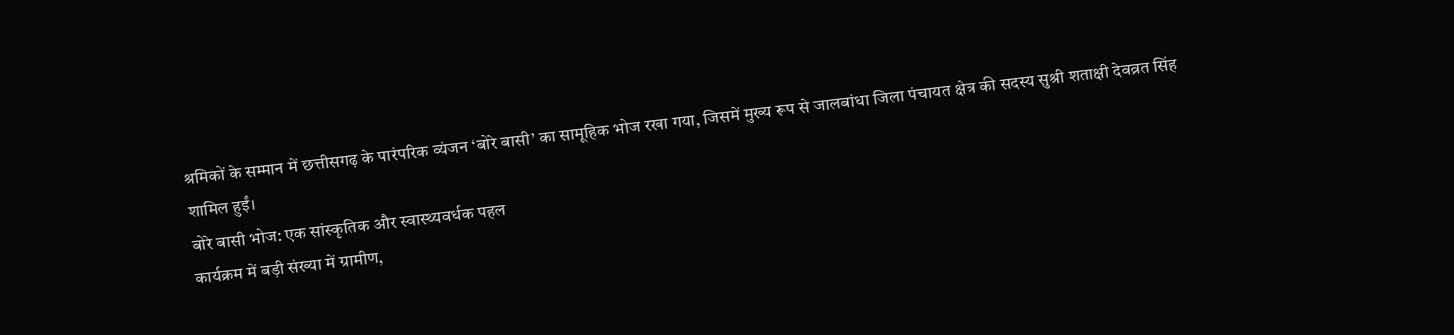श्रमिकों के सम्मान में छत्तीसगढ़ के पारंपरिक व्यंजन ‘बोरे बासी’ का सामूहिक भोज रखा गया, जिसमें मुख्य रूप से जालबांधा जिला पंचायत क्षेत्र की सदस्य सुश्री शताक्षी देवव्रत सिंह शामिल हुईं।
बोरे बासी भोज: एक सांस्कृतिक और स्वास्थ्यवर्धक पहल
कार्यक्रम में बड़ी संख्या में ग्रामीण,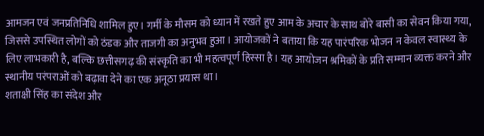आमजन एवं जनप्रतिनिधि शामिल हुए। गर्मी के मौसम को ध्यान में रखते हुए आम के अचार के साथ बोरे बासी का सेवन किया गया, जिससे उपस्थित लोगों को ठंडक और ताजगी का अनुभव हुआ। आयोजकों ने बताया कि यह पारंपरिक भोजन न केवल स्वास्थ्य के लिए लाभकारी है, बल्कि छत्तीसगढ़ की संस्कृति का भी महत्वपूर्ण हिस्सा है। यह आयोजन श्रमिकों के प्रति सम्मान व्यक्त करने और स्थानीय परंपराओं को बढ़ावा देने का एक अनूठा प्रयास था।
शताक्षी सिंह का संदेश और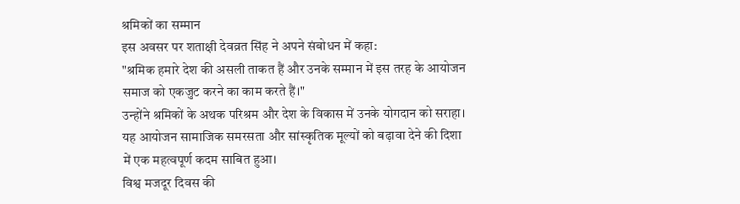श्रमिकों का सम्मान
इस अवसर पर शताक्षी देवव्रत सिंह ने अपने संबोधन में कहा:
"श्रमिक हमारे देश की असली ताकत हैं और उनके सम्मान में इस तरह के आयोजन समाज को एकजुट करने का काम करते हैं।"
उन्होंने श्रमिकों के अथक परिश्रम और देश के विकास में उनके योगदान को सराहा। यह आयोजन सामाजिक समरसता और सांस्कृतिक मूल्यों को बढ़ावा देने की दिशा में एक महत्वपूर्ण कदम साबित हुआ।
विश्व मजदूर दिवस की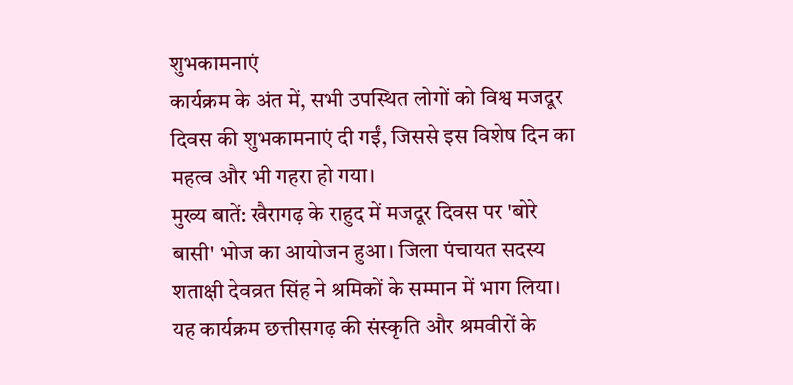शुभकामनाएं
कार्यक्रम के अंत में, सभी उपस्थित लोगों को विश्व मजदूर दिवस की शुभकामनाएं दी गईं, जिससे इस विशेष दिन का महत्व और भी गहरा हो गया।
मुख्य बातें: खैरागढ़ के राहुद में मजदूर दिवस पर 'बोरे बासी' भोज का आयोजन हुआ। जिला पंचायत सदस्य शताक्षी देवव्रत सिंह ने श्रमिकों के सम्मान में भाग लिया। यह कार्यक्रम छत्तीसगढ़ की संस्कृति और श्रमवीरों के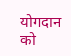योगदान को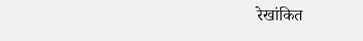रेखांकित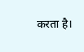करता है।